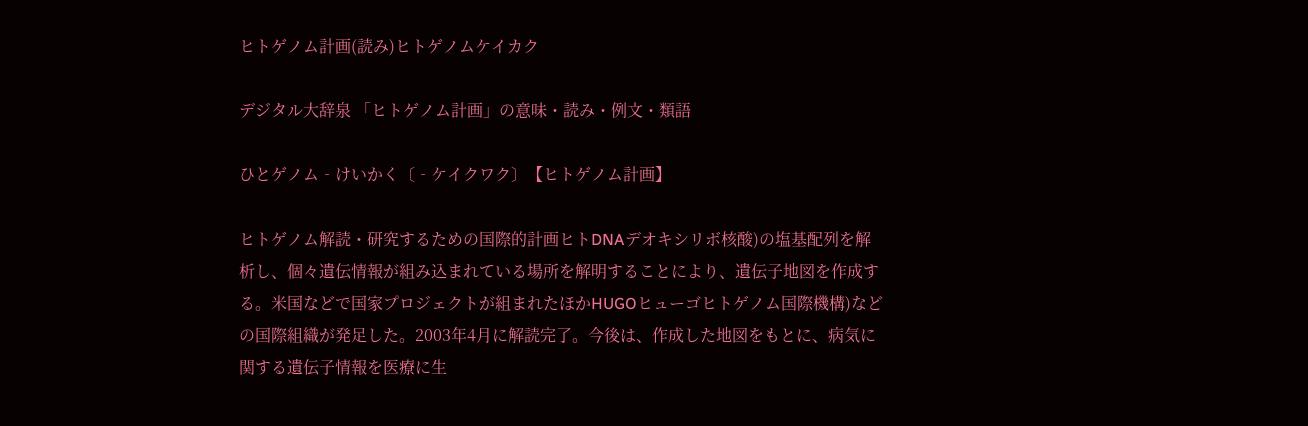ヒトゲノム計画(読み)ヒトゲノムケイカク

デジタル大辞泉 「ヒトゲノム計画」の意味・読み・例文・類語

ひとゲノム‐けいかく〔‐ケイクワク〕【ヒトゲノム計画】

ヒトゲノム解読・研究するための国際的計画ヒトDNAデオキシリボ核酸)の塩基配列を解析し、個々遺伝情報が組み込まれている場所を解明することにより、遺伝子地図を作成する。米国などで国家プロジェクトが組まれたほかHUGOヒューゴヒトゲノム国際機構)などの国際組織が発足した。2003年4月に解読完了。今後は、作成した地図をもとに、病気に関する遺伝子情報を医療に生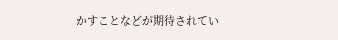かすことなどが期待されてい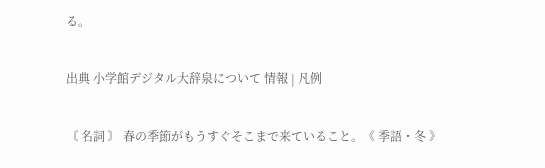る。

出典 小学館デジタル大辞泉について 情報 | 凡例

〘 名詞 〙 春の季節がもうすぐそこまで来ていること。《 季語・冬 》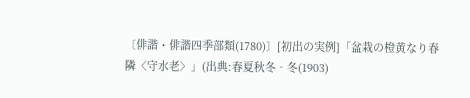〔俳諧・俳諧四季部類(1780)〕[初出の実例]「盆栽の橙黄なり春隣〈守水老〉」(出典:春夏秋冬‐冬(1903)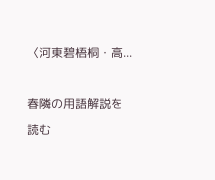〈河東碧梧桐・高...

春隣の用語解説を読む